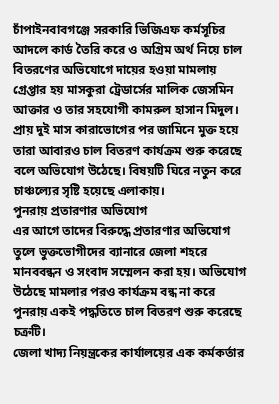চাঁপাইনবাবগঞ্জে সরকারি ভিজিএফ কর্মসূচির আদলে কার্ড তৈরি করে ও অগ্রিম অর্থ নিয়ে চাল বিতরণের অভিযোগে দায়ের হওয়া মামলায় গ্রেপ্তার হয় মাসকুরা ট্রেডার্সের মালিক জেসমিন আক্তার ও তার সহযোগী কামরুল হাসান মিদুল। প্রায় দুই মাস কারাভোগের পর জামিনে মুক্ত হয়ে তারা আবারও চাল বিতরণ কার্যক্রম শুরু করেছে বলে অভিযোগ উঠেছে। বিষয়টি ঘিরে নতুন করে চাঞ্চল্যের সৃষ্টি হয়েছে এলাকায়।
পুনরায় প্রতারণার অভিযোগ
এর আগে তাদের বিরুদ্ধে প্রতারণার অভিযোগ তুলে ভুক্তভোগীদের ব্যানারে জেলা শহরে মানববন্ধন ও সংবাদ সম্মেলন করা হয়। অভিযোগ উঠেছে মামলার পরও কার্যক্রম বন্ধ না করে পুনরায় একই পদ্ধতিতে চাল বিতরণ শুরু করেছে চক্রটি।
জেলা খাদ্য নিয়ন্ত্রকের কার্যালয়ের এক কর্মকর্তার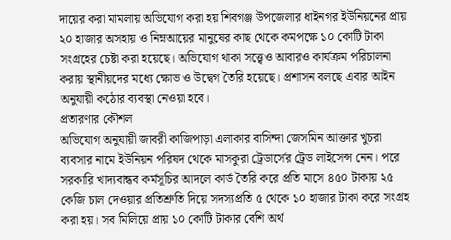দায়ের করা মামলায় অভিযোগ করা হয় শিবগঞ্জ উপজেলার ধাইনগর ইউনিয়নের প্রায় ২০ হাজার অসহায় ও নিম্নআয়ের মানুষের কাছ থেকে কমপক্ষে ১০ কোটি টাকা সংগ্রহের চেষ্টা করা হয়েছে। অভিযোগ থাকা সত্ত্বেও আবারও কার্যক্রম পরিচালনা করায় স্থানীয়দের মধ্যে ক্ষোভ ও উদ্বেগ তৈরি হয়েছে। প্রশাসন বলছে এবার আইন অনুযায়ী কঠোর ব্যবস্থা নেওয়া হবে।
প্রতারণার কৌশল
অভিযোগ অনুযায়ী জাবরী কাজিপাড়া এলাকার বাসিন্দা জেসমিন আক্তার খুচরা ব্যবসার নামে ইউনিয়ন পরিষদ থেকে মাসকুরা ট্রেডার্সের ট্রেড লাইসেন্স নেন। পরে সরকারি খাদ্যবান্ধব কর্মসূচির আদলে কার্ড তৈরি করে প্রতি মাসে ৪৫০ টাকায় ২৫ কেজি চাল দেওয়ার প্রতিশ্রুতি দিয়ে সদস্যপ্রতি ৫ থেকে ১০ হাজার টাকা করে সংগ্রহ করা হয়। সব মিলিয়ে প্রায় ১০ কোটি টাকার বেশি অর্থ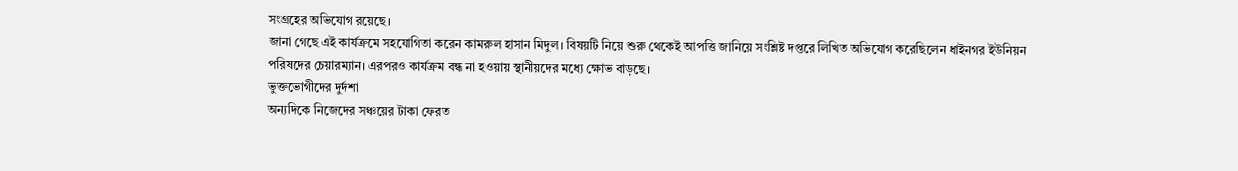সংগ্রহের অভিযোগ রয়েছে।
জানা গেছে এই কার্যক্রমে সহযোগিতা করেন কামরুল হাসান মিদুল। বিষয়টি নিয়ে শুরু থেকেই আপত্তি জানিয়ে সংশ্লিষ্ট দপ্তরে লিখিত অভিযোগ করেছিলেন ধাইনগর ইউনিয়ন পরিষদের চেয়ারম্যান। এরপরও কার্যক্রম বন্ধ না হওয়ায় স্থানীয়দের মধ্যে ক্ষোভ বাড়ছে।
ভুক্তভোগীদের দুর্দশা
অন্যদিকে নিজেদের সঞ্চয়ের টাকা ফেরত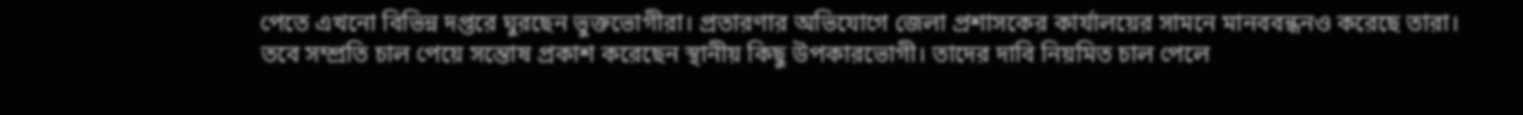পেতে এখনো বিভিন্ন দপ্তরে ঘুরছেন ভুক্তভোগীরা। প্রতারণার অভিযোগে জেলা প্রশাসকের কার্যালয়ের সামনে মানববন্ধনও করেছে তারা।
তবে সম্প্রতি চাল পেয়ে সন্তোষ প্রকাশ করেছেন স্থানীয় কিছু উপকারভোগী। তাদের দাবি নিয়মিত চাল পেলে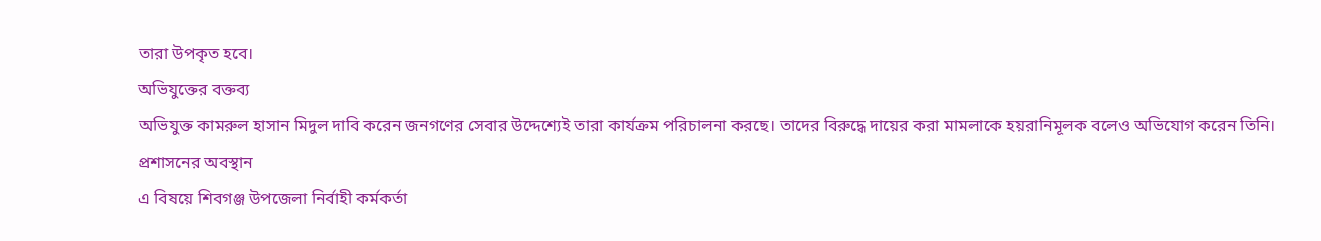তারা উপকৃত হবে।
অভিযুক্তের বক্তব্য
অভিযুক্ত কামরুল হাসান মিদুল দাবি করেন জনগণের সেবার উদ্দেশ্যেই তারা কার্যক্রম পরিচালনা করছে। তাদের বিরুদ্ধে দায়ের করা মামলাকে হয়রানিমূলক বলেও অভিযোগ করেন তিনি।
প্রশাসনের অবস্থান
এ বিষয়ে শিবগঞ্জ উপজেলা নির্বাহী কর্মকর্তা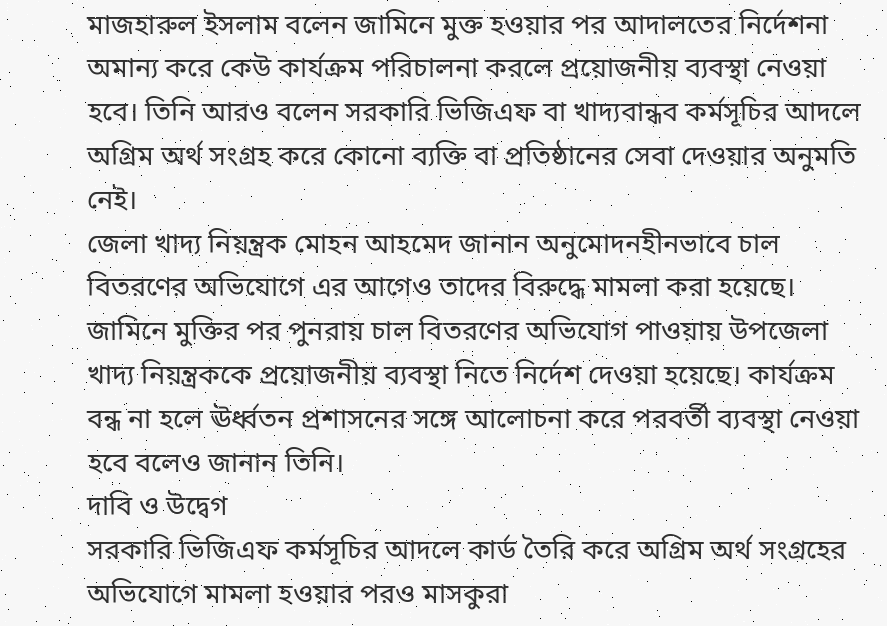মাজহারুল ইসলাম বলেন জামিনে মুক্ত হওয়ার পর আদালতের নির্দেশনা অমান্য করে কেউ কার্যক্রম পরিচালনা করলে প্রয়োজনীয় ব্যবস্থা নেওয়া হবে। তিনি আরও বলেন সরকারি ভিজিএফ বা খাদ্যবান্ধব কর্মসূচির আদলে অগ্রিম অর্থ সংগ্রহ করে কোনো ব্যক্তি বা প্রতিষ্ঠানের সেবা দেওয়ার অনুমতি নেই।
জেলা খাদ্য নিয়ন্ত্রক মোহন আহমেদ জানান অনুমোদনহীনভাবে চাল বিতরণের অভিযোগে এর আগেও তাদের বিরুদ্ধে মামলা করা হয়েছে। জামিনে মুক্তির পর পুনরায় চাল বিতরণের অভিযোগ পাওয়ায় উপজেলা খাদ্য নিয়ন্ত্রককে প্রয়োজনীয় ব্যবস্থা নিতে নির্দেশ দেওয়া হয়েছে। কার্যক্রম বন্ধ না হলে ঊর্ধ্বতন প্রশাসনের সঙ্গে আলোচনা করে পরবর্তী ব্যবস্থা নেওয়া হবে বলেও জানান তিনি।
দাবি ও উদ্বেগ
সরকারি ভিজিএফ কর্মসূচির আদলে কার্ড তৈরি করে অগ্রিম অর্থ সংগ্রহের অভিযোগে মামলা হওয়ার পরও মাসকুরা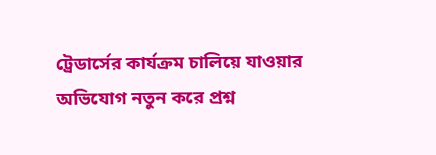ট্রেডার্সের কার্যক্রম চালিয়ে যাওয়ার অভিযোগ নতুন করে প্রশ্ন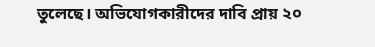তুলেছে। অভিযোগকারীদের দাবি প্রায় ২০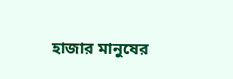হাজার মানুষের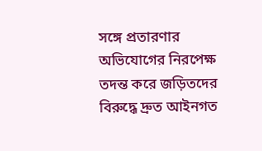সঙ্গে প্রতারণার অভিযোগের নিরপেক্ষ তদন্ত করে জড়িতদের বিরুদ্ধে দ্রুত আইনগত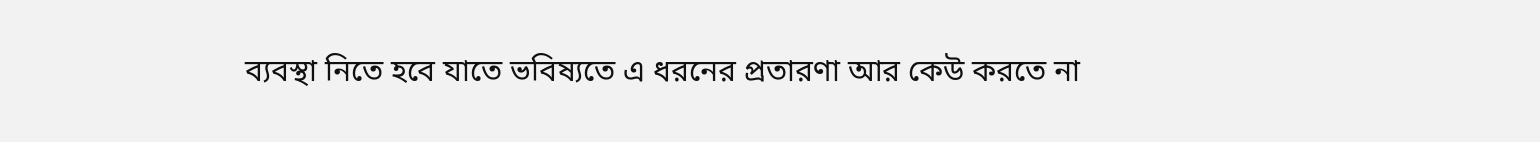ব্যবস্থা নিতে হবে যাতে ভবিষ্যতে এ ধরনের প্রতারণা আর কেউ করতে না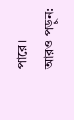পারে।
আরও পড়ুন: